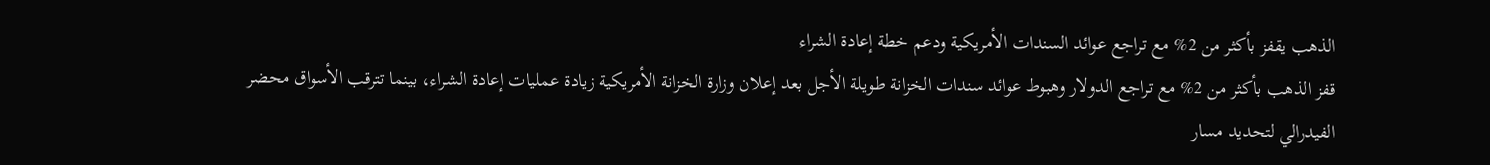الذهب يقفز بأكثر من 2% مع تراجع عوائد السندات الأمريكية ودعم خطة إعادة الشراء
قفز الذهب بأكثر من 2% مع تراجع الدولار وهبوط عوائد سندات الخزانة طويلة الأجل بعد إعلان وزارة الخزانة الأمريكية زيادة عمليات إعادة الشراء، بينما تترقب الأسواق محضر الفيدرالي لتحديد مسار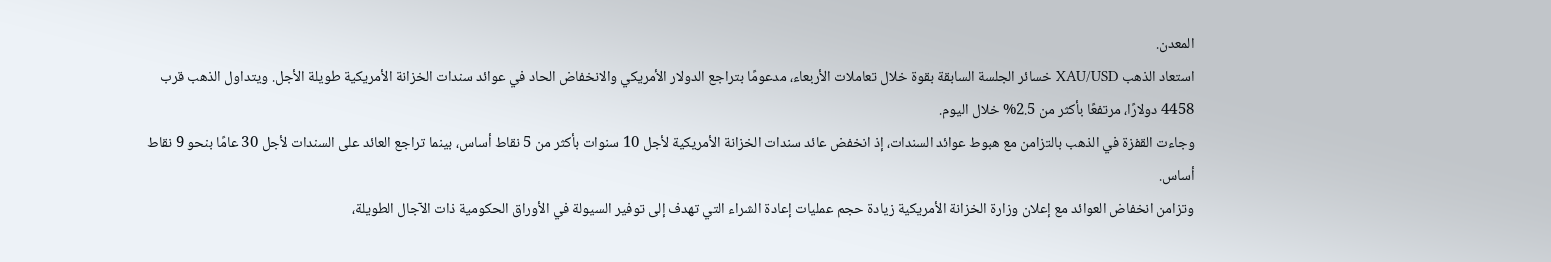المعدن.
استعاد الذهب XAU/USD خسائر الجلسة السابقة بقوة خلال تعاملات الأربعاء، مدعومًا بتراجع الدولار الأمريكي والانخفاض الحاد في عوائد سندات الخزانة الأمريكية طويلة الأجل. ويتداول الذهب قرب 4458 دولارًا، مرتفعًا بأكثر من 2.5% خلال اليوم.
وجاءت القفزة في الذهب بالتزامن مع هبوط عوائد السندات، إذ انخفض عائد سندات الخزانة الأمريكية لأجل 10 سنوات بأكثر من 5 نقاط أساس، بينما تراجع العائد على السندات لأجل 30 عامًا بنحو 9 نقاط أساس.
وتزامن انخفاض العوائد مع إعلان وزارة الخزانة الأمريكية زيادة حجم عمليات إعادة الشراء التي تهدف إلى توفير السيولة في الأوراق الحكومية ذات الآجال الطويلة،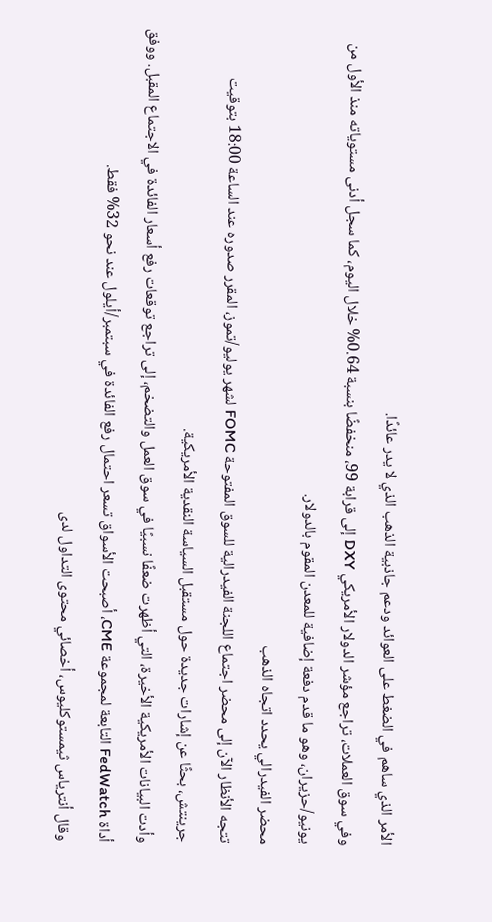الأمر الذي ساهم في الضغط على العوائد ودعم جاذبية الذهب الذي لا يدر عائدًا.
وفي سوق العملات، تراجع مؤشر الدولار الأمريكي DXY إلى قرابة 99، منخفضًا بنسبة 0.64% خلال اليوم، كما سجل أدنى مستوياته منذ الأول من يونيو/حزيران، وهو ما قدم دفعة إضافية للمعدن المقوم بالدولار.
محضر الفيدرالي يحدد اتجاه الذهب
تتجه الأنظار الآن إلى محضر اجتماع اللجنة الفيدرالية للسوق المفتوحة FOMC لشهر يوليو/تموز، المقرر صدوره عند الساعة 18:00 بتوقيت جرينتش، بحثًا عن إشارات جديدة حول مستقبل السياسة النقدية الأمريكية.
وأدت البيانات الأمريكية الأخيرة، التي أظهرت ضعفًا نسبيًا في سوق العمل والتضخم، إلى تراجع توقعات رفع أسعار الفائدة في الاجتماع المقبل. ووفق أداة FedWatch التابعة لمجموعة CME، أصبحت الأسواق تسعر احتمال رفع الفائدة في سبتمبر/أيلول عند نحو 32% فقط.
وقال أنترياس ثيمستوكليوس، أخصائي محتوى التداول لدى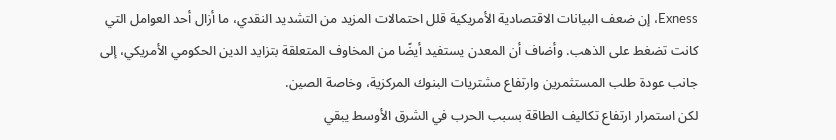Exness، إن ضعف البيانات الاقتصادية الأمريكية قلل احتمالات المزيد من التشديد النقدي، ما أزال أحد العوامل التي كانت تضغط على الذهب. وأضاف أن المعدن يستفيد أيضًا من المخاوف المتعلقة بتزايد الدين الحكومي الأمريكي، إلى جانب عودة طلب المستثمرين وارتفاع مشتريات البنوك المركزية، وخاصة الصين.
لكن استمرار ارتفاع تكاليف الطاقة بسبب الحرب في الشرق الأوسط يبقي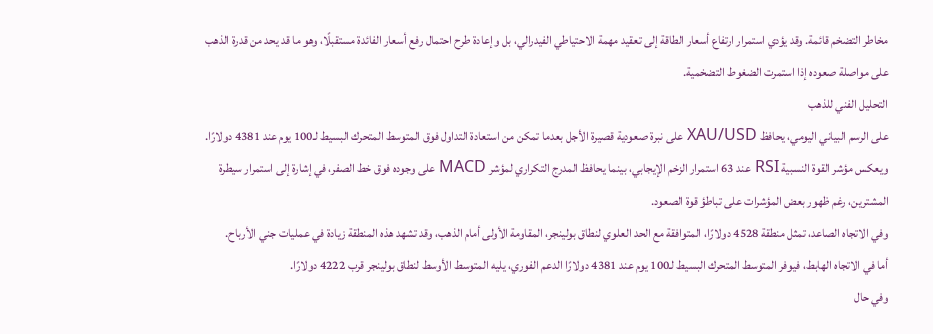مخاطر التضخم قائمة. وقد يؤدي استمرار ارتفاع أسعار الطاقة إلى تعقيد مهمة الاحتياطي الفيدرالي، بل وإعادة طرح احتمال رفع أسعار الفائدة مستقبلًا، وهو ما قد يحد من قدرة الذهب على مواصلة صعوده إذا استمرت الضغوط التضخمية.
التحليل الفني للذهب
على الرسم البياني اليومي، يحافظ XAU/USD على نبرة صعودية قصيرة الأجل بعدما تمكن من استعادة التداول فوق المتوسط المتحرك البسيط لـ100 يوم عند 4381 دولارًا.
ويعكس مؤشر القوة النسبية RSI عند 63 استمرار الزخم الإيجابي، بينما يحافظ المدرج التكراري لمؤشر MACD على وجوده فوق خط الصفر، في إشارة إلى استمرار سيطرة المشترين، رغم ظهور بعض المؤشرات على تباطؤ قوة الصعود.
وفي الاتجاه الصاعد، تمثل منطقة 4528 دولارًا، المتوافقة مع الحد العلوي لنطاق بولينجر، المقاومة الأولى أمام الذهب، وقد تشهد هذه المنطقة زيادة في عمليات جني الأرباح.
أما في الاتجاه الهابط، فيوفر المتوسط المتحرك البسيط لـ100 يوم عند 4381 دولارًا الدعم الفوري، يليه المتوسط الأوسط لنطاق بولينجر قرب 4222 دولارًا.
وفي حال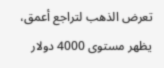تعرض الذهب لتراجع أعمق، يظهر مستوى 4000 دولار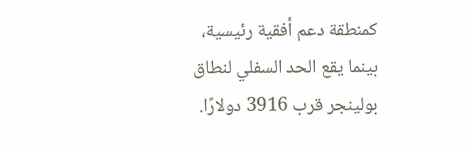كمنطقة دعم أفقية رئيسية، بينما يقع الحد السفلي لنطاق بولينجر قرب 3916 دولارًا.